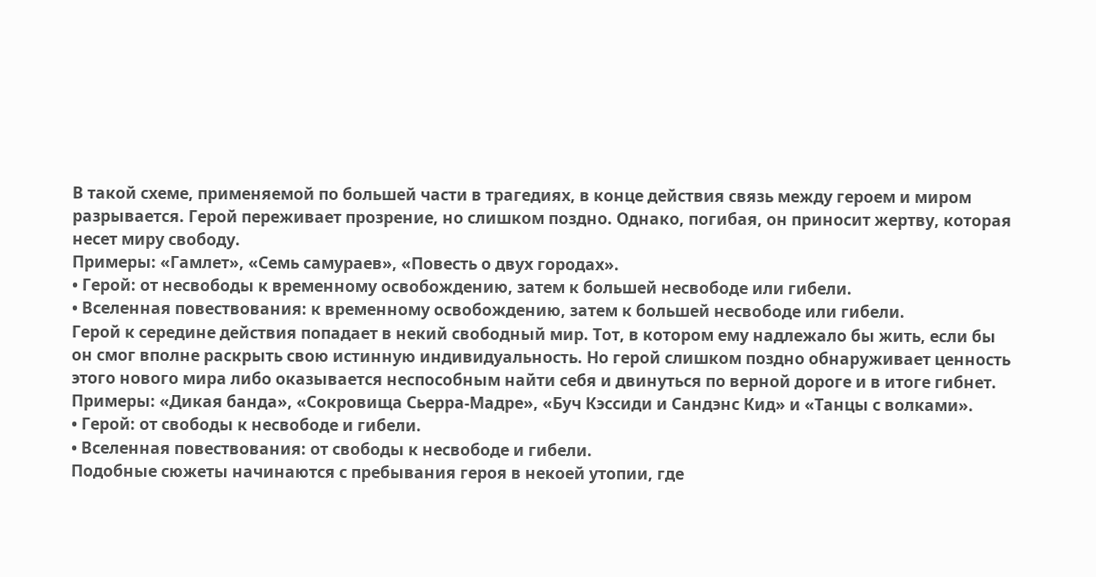В такой схеме, применяемой по большей части в трагедиях, в конце действия связь между героем и миром разрывается. Герой переживает прозрение, но слишком поздно. Однако, погибая, он приносит жертву, которая несет миру свободу.
Примеры: «Гамлет», «Семь самураев», «Повесть о двух городах».
• Герой: от несвободы к временному освобождению, затем к большей несвободе или гибели.
• Вселенная повествования: к временному освобождению, затем к большей несвободе или гибели.
Герой к середине действия попадает в некий свободный мир. Тот, в котором ему надлежало бы жить, если бы он смог вполне раскрыть свою истинную индивидуальность. Но герой слишком поздно обнаруживает ценность этого нового мира либо оказывается неспособным найти себя и двинуться по верной дороге и в итоге гибнет.
Примеры: «Дикая банда», «Сокровища Сьерра-Мадре», «Буч Кэссиди и Сандэнс Кид» и «Танцы с волками».
• Герой: от свободы к несвободе и гибели.
• Вселенная повествования: от свободы к несвободе и гибели.
Подобные сюжеты начинаются с пребывания героя в некоей утопии, где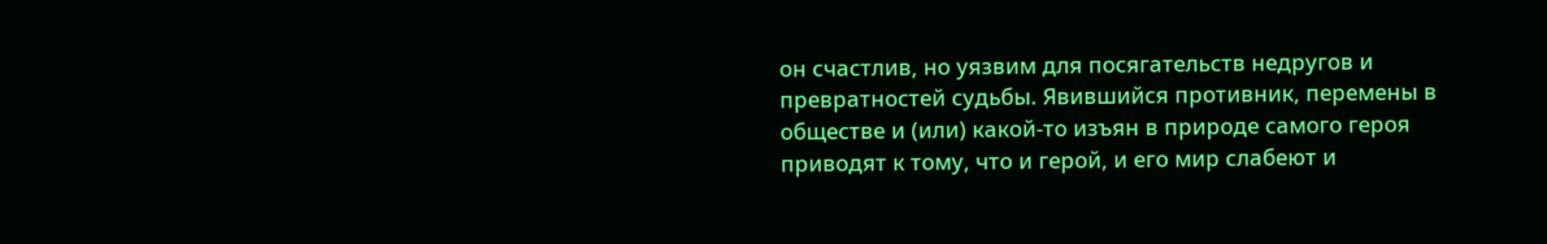он счастлив, но уязвим для посягательств недругов и превратностей судьбы. Явившийся противник, перемены в обществе и (или) какой-то изъян в природе самого героя приводят к тому, что и герой, и его мир слабеют и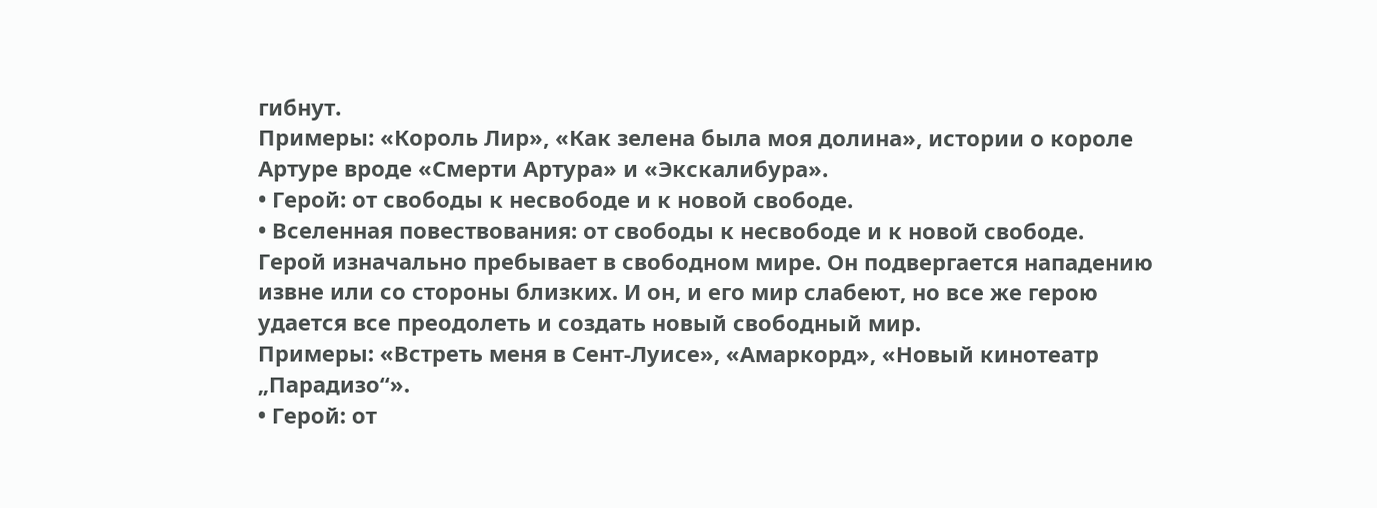гибнут.
Примеры: «Король Лир», «Как зелена была моя долина», истории о короле Артуре вроде «Смерти Артура» и «Экскалибура».
• Герой: от свободы к несвободе и к новой свободе.
• Вселенная повествования: от свободы к несвободе и к новой свободе.
Герой изначально пребывает в свободном мире. Он подвергается нападению извне или со стороны близких. И он, и его мир слабеют, но все же герою удается все преодолеть и создать новый свободный мир.
Примеры: «Встреть меня в Сент-Луисе», «Амаркорд», «Новый кинотеатр „Парадизо“».
• Герой: от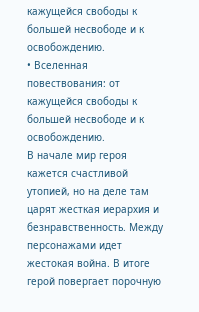кажущейся свободы к большей несвободе и к освобождению.
• Вселенная повествования: от кажущейся свободы к большей несвободе и к освобождению.
В начале мир героя кажется счастливой утопией, но на деле там царят жесткая иерархия и безнравственность. Между персонажами идет жестокая война. В итоге герой повергает порочную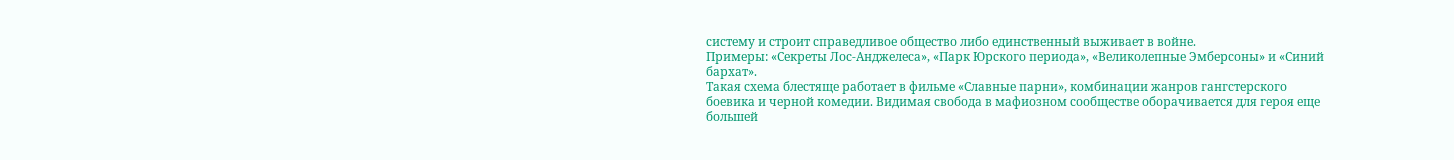систему и строит справедливое общество либо единственный выживает в войне.
Примеры: «Секреты Лос-Анджелеса», «Парк Юрского периода», «Великолепные Эмберсоны» и «Синий бархат».
Такая схема блестяще работает в фильме «Славные парни», комбинации жанров гангстерского боевика и черной комедии. Видимая свобода в мафиозном сообществе оборачивается для героя еще большей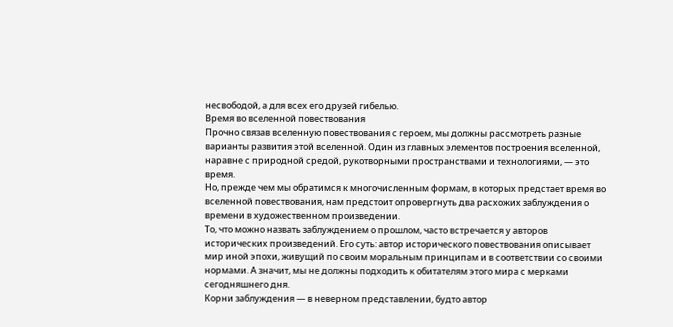несвободой, а для всех его друзей гибелью.
Время во вселенной повествования
Прочно связав вселенную повествования с героем, мы должны рассмотреть разные варианты развития этой вселенной. Один из главных элементов построения вселенной, наравне с природной средой, рукотворными пространствами и технологиями, — это время.
Но, прежде чем мы обратимся к многочисленным формам, в которых предстает время во вселенной повествования, нам предстоит опровергнуть два расхожих заблуждения о времени в художественном произведении.
То, что можно назвать заблуждением о прошлом, часто встречается у авторов исторических произведений. Его суть: автор исторического повествования описывает мир иной эпохи, живущий по своим моральным принципам и в соответствии со своими нормами. А значит, мы не должны подходить к обитателям этого мира с мерками сегодняшнего дня.
Корни заблуждения — в неверном представлении, будто автор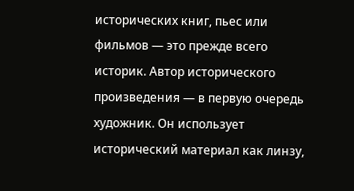исторических книг, пьес или фильмов — это прежде всего историк. Автор исторического произведения — в первую очередь художник. Он использует исторический материал как линзу,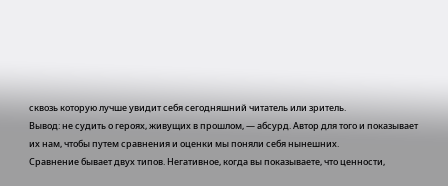сквозь которую лучше увидит себя сегодняшний читатель или зритель.
Вывод: не судить о героях, живущих в прошлом, — абсурд. Автор для того и показывает их нам, чтобы путем сравнения и оценки мы поняли себя нынешних.
Сравнение бывает двух типов. Негативное, когда вы показываете, что ценности,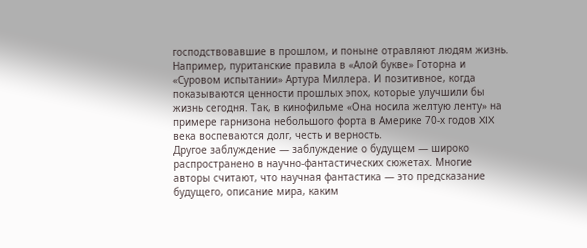господствовавшие в прошлом, и поныне отравляют людям жизнь. Например, пуританские правила в «Алой букве» Готорна и «Суровом испытании» Артура Миллера. И позитивное, когда показываются ценности прошлых эпох, которые улучшили бы жизнь сегодня. Так, в кинофильме «Она носила желтую ленту» на примере гарнизона небольшого форта в Америке 70-х годов XIX века воспеваются долг, честь и верность.
Другое заблуждение — заблуждение о будущем — широко распространено в научно-фантастических сюжетах. Многие авторы считают, что научная фантастика — это предсказание будущего, описание мира, каким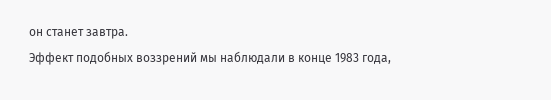он станет завтра.
Эффект подобных воззрений мы наблюдали в конце 1983 года,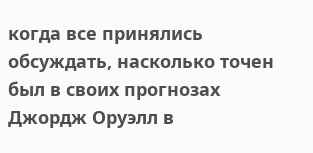когда все принялись обсуждать, насколько точен был в своих прогнозах Джордж Оруэлл в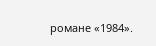романе «1984».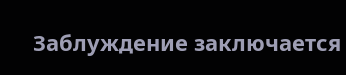Заблуждение заключается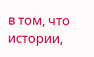в том, что истории,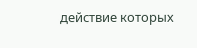действие которых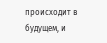происходит в будущем, и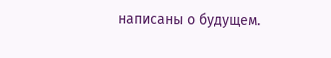написаны о будущем.